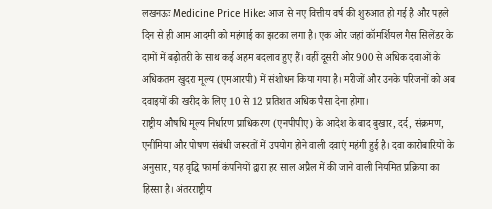लखनऊः Medicine Price Hike: आज से नए वित्तीय वर्ष की शुरुआत हो गई है और पहले दिन से ही आम आदमी को महंगाई का झटका लगा है। एक ओर जहां कॉमर्शियल गैस सिलेंडर के दामों में बढ़ोतरी के साथ कई अहम बदलाव हुए हैं। वहीं दूसरी ओर 900 से अधिक दवाओं के अधिकतम खुदरा मूल्य (एमआरपी) में संशोधन किया गया है। मरीजों और उनके परिजनों को अब दवाइयों की खरीद के लिए 10 से 12 प्रतिशत अधिक पैसा देना होगा।
राष्ट्रीय औषधि मूल्य निर्धारण प्राधिकरण (एनपीपीए) के आदेश के बाद बुखार, दर्द, संक्रमण, एनीमिया और पोषण संबंधी जरूरतों में उपयोग होने वाली दवाएं महंगी हुई है। दवा कारोबारियों के अनुसार, यह वृद्धि फार्मा कंपनियों द्वारा हर साल अप्रैल में की जाने वाली नियमित प्रक्रिया का हिस्सा है। अंतरराष्ट्रीय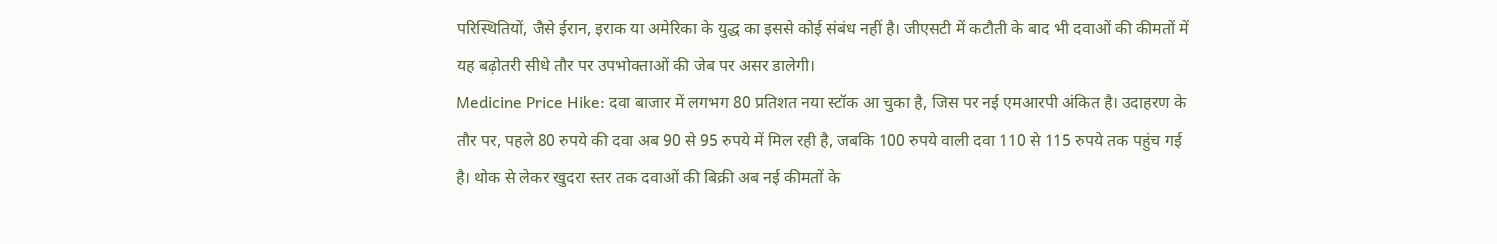परिस्थितियों, जैसे ईरान, इराक या अमेरिका के युद्ध का इससे कोई संबंध नहीं है। जीएसटी में कटौती के बाद भी दवाओं की कीमतों में यह बढ़ोतरी सीधे तौर पर उपभोक्ताओं की जेब पर असर डालेगी।
Medicine Price Hike: दवा बाजार में लगभग 80 प्रतिशत नया स्टॉक आ चुका है, जिस पर नई एमआरपी अंकित है। उदाहरण के तौर पर, पहले 80 रुपये की दवा अब 90 से 95 रुपये में मिल रही है, जबकि 100 रुपये वाली दवा 110 से 115 रुपये तक पहुंच गई है। थोक से लेकर खुदरा स्तर तक दवाओं की बिक्री अब नई कीमतों के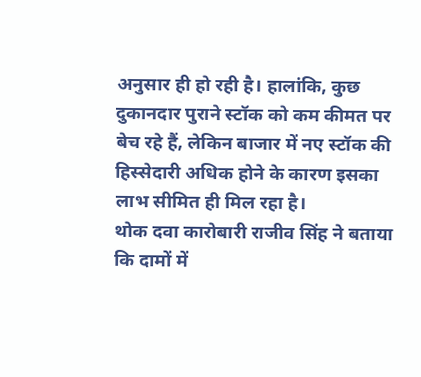अनुसार ही हो रही है। हालांकि, कुछ दुकानदार पुराने स्टॉक को कम कीमत पर बेच रहे हैं, लेकिन बाजार में नए स्टॉक की हिस्सेदारी अधिक होने के कारण इसका लाभ सीमित ही मिल रहा है।
थोक दवा कारोबारी राजीव सिंह ने बताया कि दामों में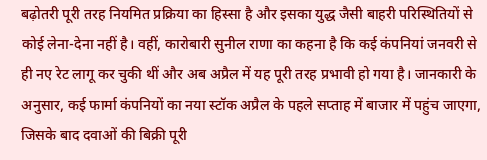बढ़ोतरी पूरी तरह नियमित प्रक्रिया का हिस्सा है और इसका युद्ध जैसी बाहरी परिस्थितियों से कोई लेना-देना नहीं है। वहीं, कारोबारी सुनील राणा का कहना है कि कई कंपनियां जनवरी से ही नए रेट लागू कर चुकी थीं और अब अप्रैल में यह पूरी तरह प्रभावी हो गया है। जानकारी के अनुसार, कई फार्मा कंपनियों का नया स्टॉक अप्रैल के पहले सप्ताह में बाजार में पहुंच जाएगा, जिसके बाद दवाओं की बिक्री पूरी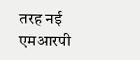तरह नई एमआरपी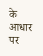के आधार पर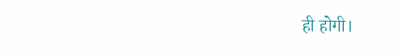ही होगी।